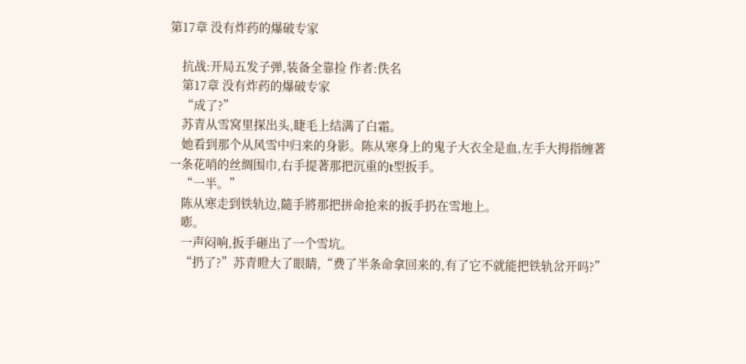第17章 没有炸药的爆破专家

    抗战:开局五发子弹,装备全靠捡 作者:佚名
    第17章 没有炸药的爆破专家
    “成了?”
    苏青从雪窝里探出头,睫毛上结满了白霜。
    她看到那个从风雪中归来的身影。陈从寒身上的鬼子大衣全是血,左手大拇指缠著一条花哨的丝绸围巾,右手提著那把沉重的t型扳手。
    “一半。”
    陈从寒走到铁轨边,隨手將那把拼命抢来的扳手扔在雪地上。
    嘭。
    一声闷响,扳手砸出了一个雪坑。
    “扔了?”苏青瞪大了眼睛,“费了半条命拿回来的,有了它不就能把铁轨岔开吗?”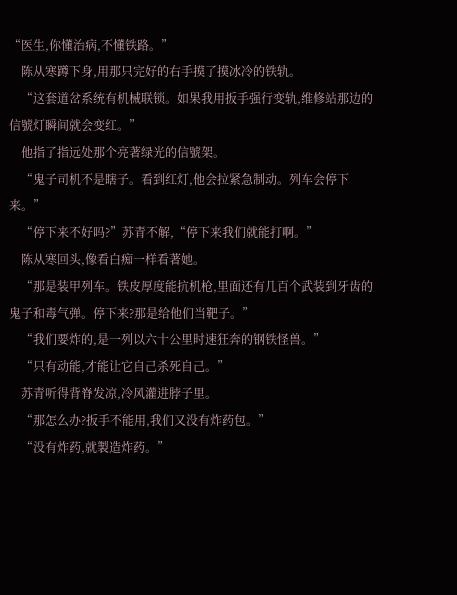“医生,你懂治病,不懂铁路。”
    陈从寒蹲下身,用那只完好的右手摸了摸冰冷的铁轨。
    “这套道岔系统有机械联锁。如果我用扳手强行变轨,维修站那边的信號灯瞬间就会变红。”
    他指了指远处那个亮著绿光的信號架。
    “鬼子司机不是瞎子。看到红灯,他会拉紧急制动。列车会停下来。”
    “停下来不好吗?”苏青不解,“停下来我们就能打啊。”
    陈从寒回头,像看白痴一样看著她。
    “那是装甲列车。铁皮厚度能抗机枪,里面还有几百个武装到牙齿的鬼子和毒气弹。停下来?那是给他们当靶子。”
    “我们要炸的,是一列以六十公里时速狂奔的钢铁怪兽。”
    “只有动能,才能让它自己杀死自己。”
    苏青听得背脊发凉,冷风灌进脖子里。
    “那怎么办?扳手不能用,我们又没有炸药包。”
    “没有炸药,就製造炸药。”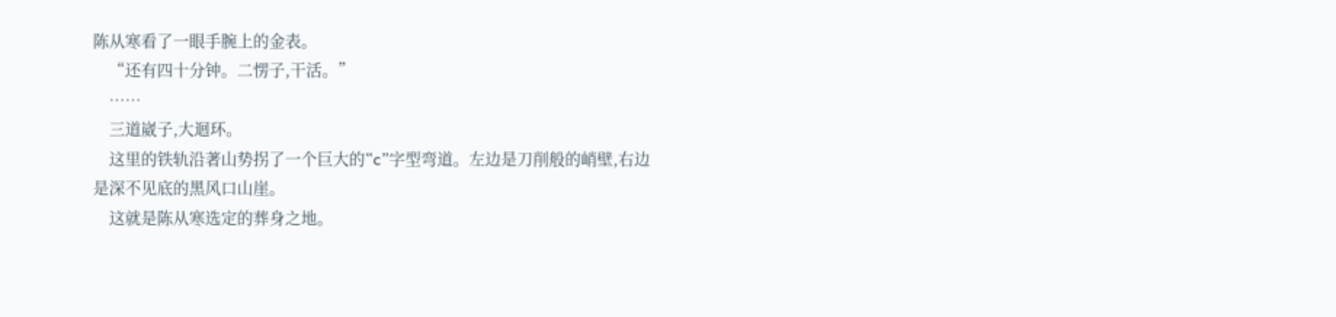陈从寒看了一眼手腕上的金表。
    “还有四十分钟。二愣子,干活。”
    ……
    三道崴子,大迴环。
    这里的铁轨沿著山势拐了一个巨大的“c”字型弯道。左边是刀削般的峭壁,右边是深不见底的黑风口山崖。
    这就是陈从寒选定的葬身之地。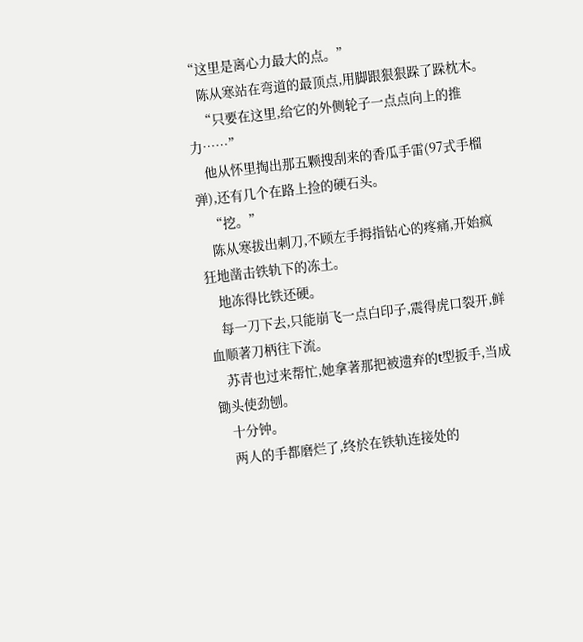“这里是离心力最大的点。”
    陈从寒站在弯道的最顶点,用脚跟狠狠跺了跺枕木。
    “只要在这里,给它的外侧轮子一点点向上的推力……”
    他从怀里掏出那五颗搜刮来的香瓜手雷(97式手榴弹),还有几个在路上捡的硬石头。
    “挖。”
    陈从寒拔出刺刀,不顾左手拇指钻心的疼痛,开始疯狂地凿击铁轨下的冻土。
    地冻得比铁还硬。
    每一刀下去,只能崩飞一点白印子,震得虎口裂开,鲜血顺著刀柄往下流。
    苏青也过来帮忙,她拿著那把被遗弃的t型扳手,当成锄头使劲刨。
    十分钟。
    两人的手都磨烂了,终於在铁轨连接处的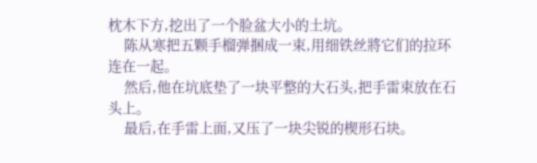枕木下方,挖出了一个脸盆大小的土坑。
    陈从寒把五颗手榴弹捆成一束,用细铁丝將它们的拉环连在一起。
    然后,他在坑底垫了一块平整的大石头,把手雷束放在石头上。
    最后,在手雷上面,又压了一块尖锐的楔形石块。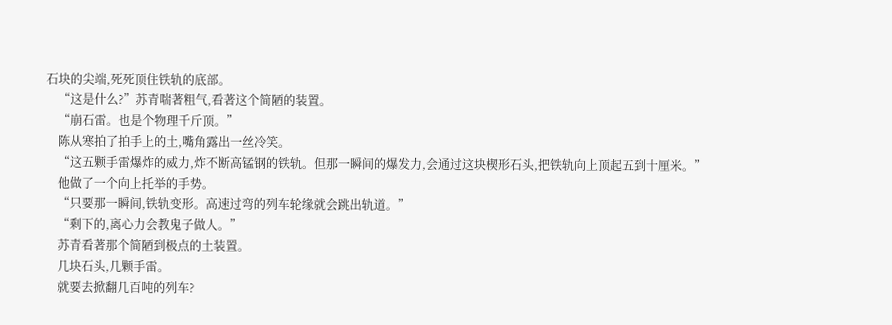石块的尖端,死死顶住铁轨的底部。
    “这是什么?”苏青喘著粗气,看著这个简陋的装置。
    “崩石雷。也是个物理千斤顶。”
    陈从寒拍了拍手上的土,嘴角露出一丝冷笑。
    “这五颗手雷爆炸的威力,炸不断高锰钢的铁轨。但那一瞬间的爆发力,会通过这块楔形石头,把铁轨向上顶起五到十厘米。”
    他做了一个向上托举的手势。
    “只要那一瞬间,铁轨变形。高速过弯的列车轮缘就会跳出轨道。”
    “剩下的,离心力会教鬼子做人。”
    苏青看著那个简陋到极点的土装置。
    几块石头,几颗手雷。
    就要去掀翻几百吨的列车?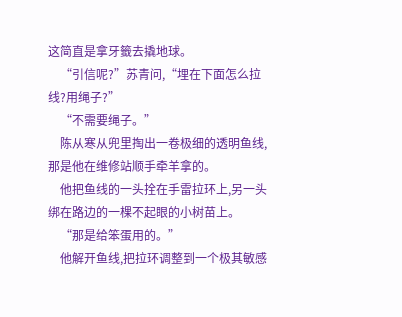这简直是拿牙籤去撬地球。
    “引信呢?”苏青问,“埋在下面怎么拉线?用绳子?”
    “不需要绳子。”
    陈从寒从兜里掏出一卷极细的透明鱼线,那是他在维修站顺手牵羊拿的。
    他把鱼线的一头拴在手雷拉环上,另一头绑在路边的一棵不起眼的小树苗上。
    “那是给笨蛋用的。”
    他解开鱼线,把拉环调整到一个极其敏感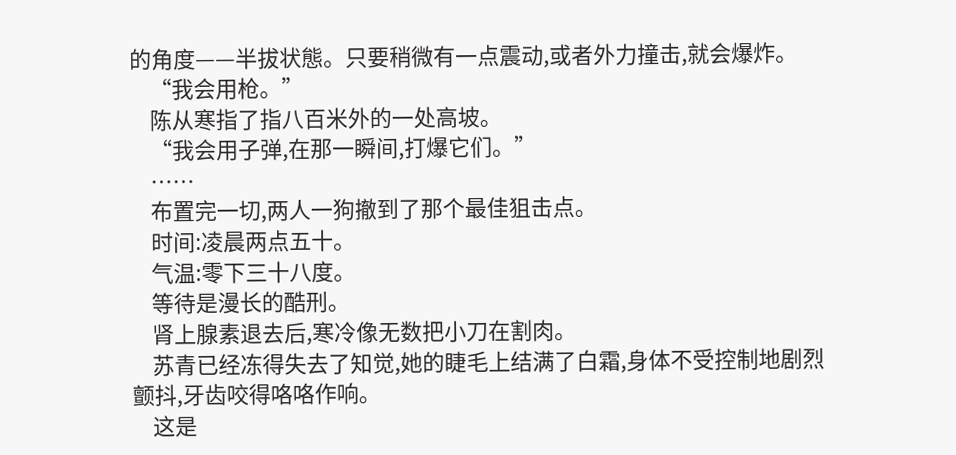的角度——半拔状態。只要稍微有一点震动,或者外力撞击,就会爆炸。
    “我会用枪。”
    陈从寒指了指八百米外的一处高坡。
    “我会用子弹,在那一瞬间,打爆它们。”
    ……
    布置完一切,两人一狗撤到了那个最佳狙击点。
    时间:凌晨两点五十。
    气温:零下三十八度。
    等待是漫长的酷刑。
    肾上腺素退去后,寒冷像无数把小刀在割肉。
    苏青已经冻得失去了知觉,她的睫毛上结满了白霜,身体不受控制地剧烈颤抖,牙齿咬得咯咯作响。
    这是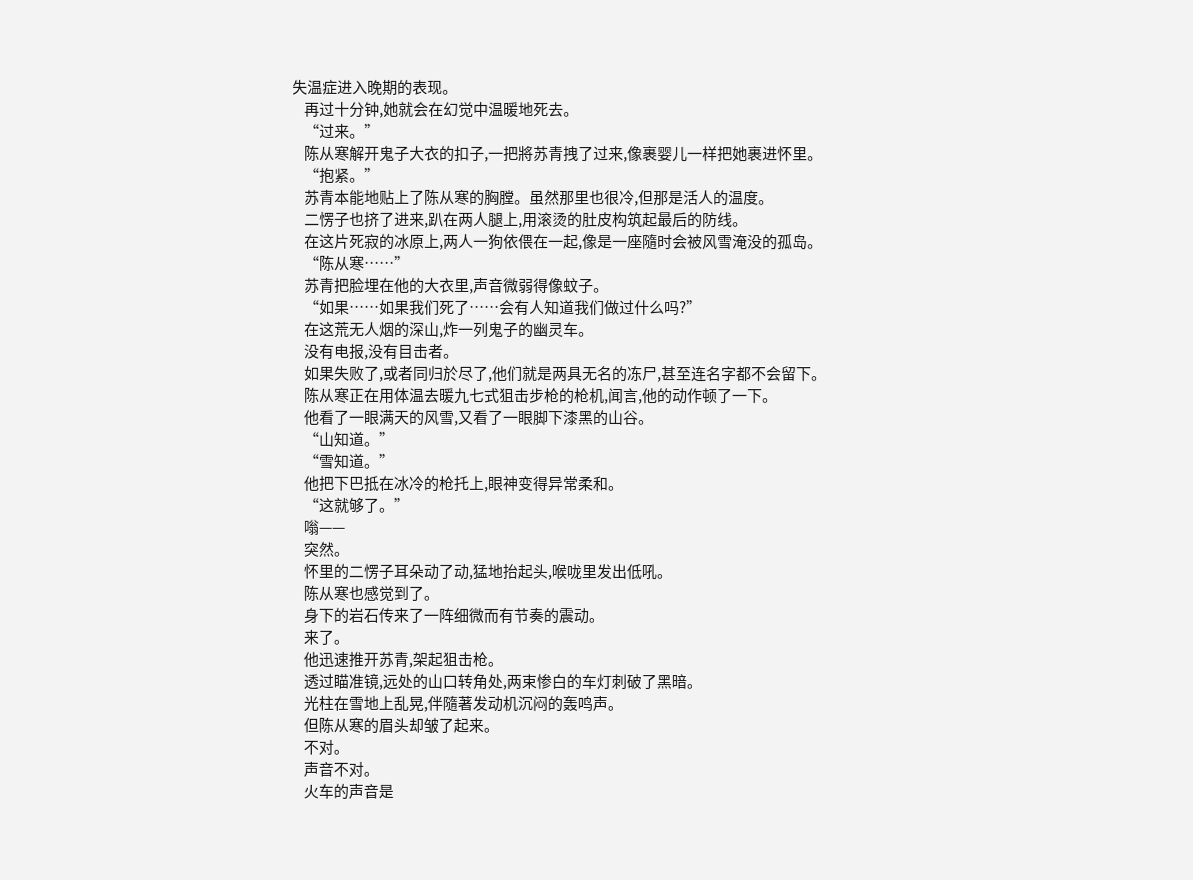失温症进入晚期的表现。
    再过十分钟,她就会在幻觉中温暖地死去。
    “过来。”
    陈从寒解开鬼子大衣的扣子,一把將苏青拽了过来,像裹婴儿一样把她裹进怀里。
    “抱紧。”
    苏青本能地贴上了陈从寒的胸膛。虽然那里也很冷,但那是活人的温度。
    二愣子也挤了进来,趴在两人腿上,用滚烫的肚皮构筑起最后的防线。
    在这片死寂的冰原上,两人一狗依偎在一起,像是一座隨时会被风雪淹没的孤岛。
    “陈从寒……”
    苏青把脸埋在他的大衣里,声音微弱得像蚊子。
    “如果……如果我们死了……会有人知道我们做过什么吗?”
    在这荒无人烟的深山,炸一列鬼子的幽灵车。
    没有电报,没有目击者。
    如果失败了,或者同归於尽了,他们就是两具无名的冻尸,甚至连名字都不会留下。
    陈从寒正在用体温去暖九七式狙击步枪的枪机,闻言,他的动作顿了一下。
    他看了一眼满天的风雪,又看了一眼脚下漆黑的山谷。
    “山知道。”
    “雪知道。”
    他把下巴抵在冰冷的枪托上,眼神变得异常柔和。
    “这就够了。”
    嗡——
    突然。
    怀里的二愣子耳朵动了动,猛地抬起头,喉咙里发出低吼。
    陈从寒也感觉到了。
    身下的岩石传来了一阵细微而有节奏的震动。
    来了。
    他迅速推开苏青,架起狙击枪。
    透过瞄准镜,远处的山口转角处,两束惨白的车灯刺破了黑暗。
    光柱在雪地上乱晃,伴隨著发动机沉闷的轰鸣声。
    但陈从寒的眉头却皱了起来。
    不对。
    声音不对。
    火车的声音是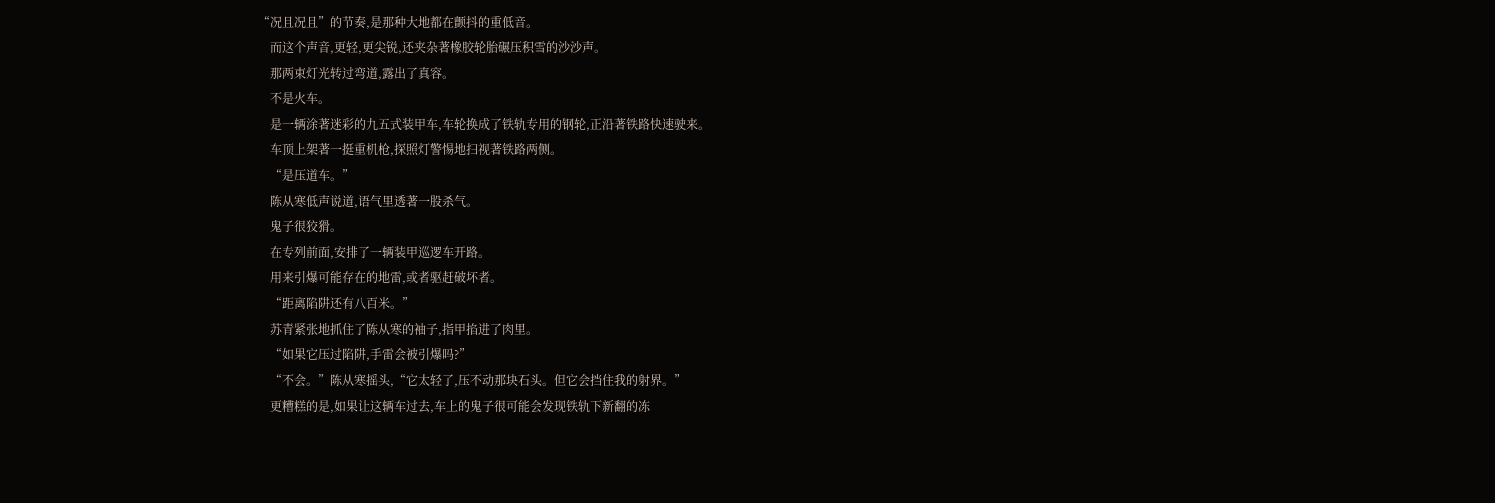“况且况且”的节奏,是那种大地都在颤抖的重低音。
    而这个声音,更轻,更尖锐,还夹杂著橡胶轮胎碾压积雪的沙沙声。
    那两束灯光转过弯道,露出了真容。
    不是火车。
    是一辆涂著迷彩的九五式装甲车,车轮换成了铁轨专用的钢轮,正沿著铁路快速驶来。
    车顶上架著一挺重机枪,探照灯警惕地扫视著铁路两侧。
    “是压道车。”
    陈从寒低声说道,语气里透著一股杀气。
    鬼子很狡猾。
    在专列前面,安排了一辆装甲巡逻车开路。
    用来引爆可能存在的地雷,或者驱赶破坏者。
    “距离陷阱还有八百米。”
    苏青紧张地抓住了陈从寒的袖子,指甲掐进了肉里。
    “如果它压过陷阱,手雷会被引爆吗?”
    “不会。”陈从寒摇头,“它太轻了,压不动那块石头。但它会挡住我的射界。”
    更糟糕的是,如果让这辆车过去,车上的鬼子很可能会发现铁轨下新翻的冻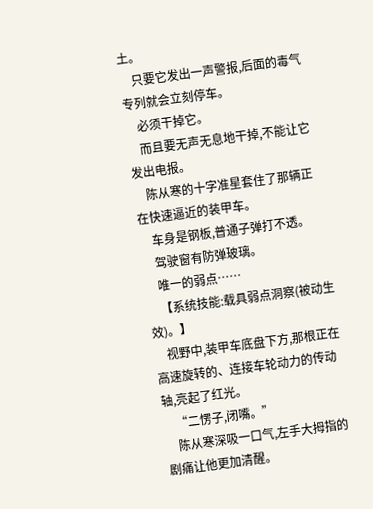土。
    只要它发出一声警报,后面的毒气专列就会立刻停车。
    必须干掉它。
    而且要无声无息地干掉,不能让它发出电报。
    陈从寒的十字准星套住了那辆正在快速逼近的装甲车。
    车身是钢板,普通子弹打不透。
    驾驶窗有防弹玻璃。
    唯一的弱点……
    【系统技能:载具弱点洞察(被动生效)。】
    视野中,装甲车底盘下方,那根正在高速旋转的、连接车轮动力的传动轴,亮起了红光。
    “二愣子,闭嘴。”
    陈从寒深吸一口气,左手大拇指的剧痛让他更加清醒。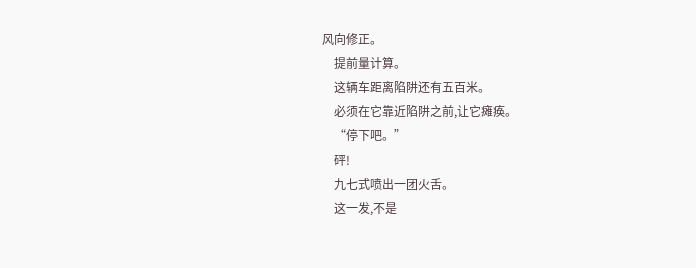风向修正。
    提前量计算。
    这辆车距离陷阱还有五百米。
    必须在它靠近陷阱之前,让它瘫痪。
    “停下吧。”
    砰!
    九七式喷出一团火舌。
    这一发,不是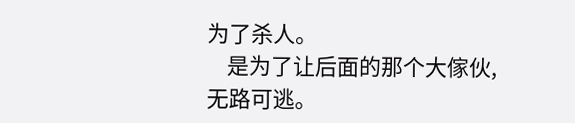为了杀人。
    是为了让后面的那个大傢伙,无路可逃。